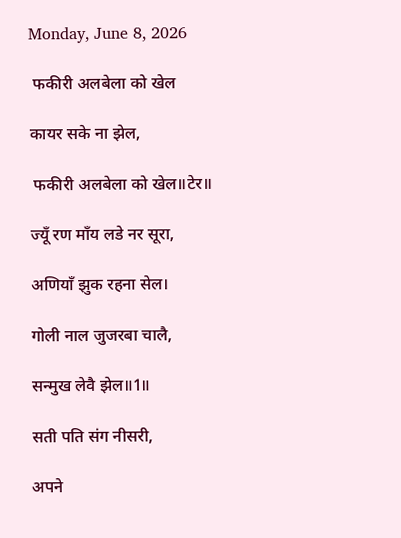Monday, June 8, 2026

 फकीरी अलबेला को खेल

कायर सके ना झेल,

 फकीरी अलबेला को खेल॥टेर॥

ज्यूँ रण माँय लडे नर सूरा,

अणियाँ झुक रहना सेल।

गोली नाल जुजरबा चालै,

सन्मुख लेवै झेल॥1॥

सती पति संग नीसरी,

अपने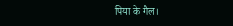पिया के गैल।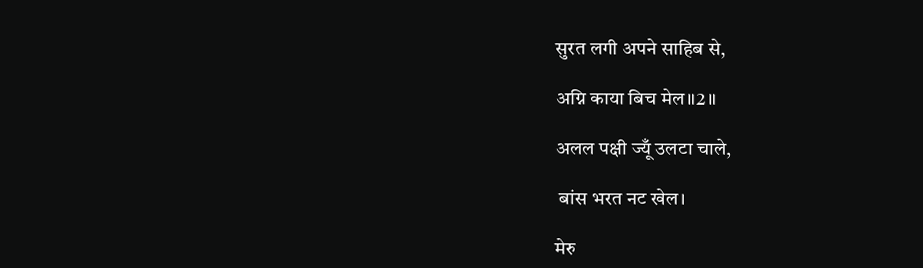सुरत लगी अपने साहिब से,

अग्नि काया बिच मेल॥2॥

अलल पक्षी ज्यूँ उलटा चाले,

 बांस भरत नट खेल।

मेरु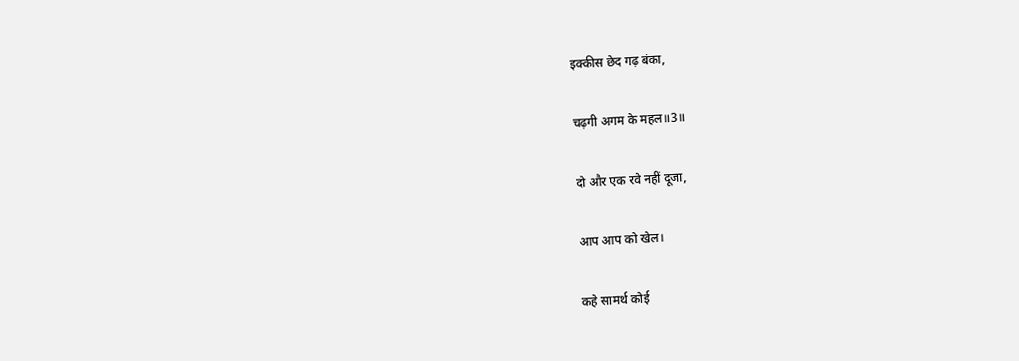इक्कीस छेद गढ़ बंका,

चढ़गी अगम के महल॥3॥

दो और एक रवे नहीं दूजा,

आप आप को खेल।

कहे सामर्थ कोई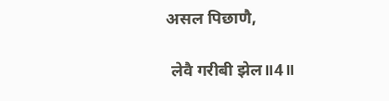असल पिछाणै,

 लेवै गरीबी झेल॥4॥